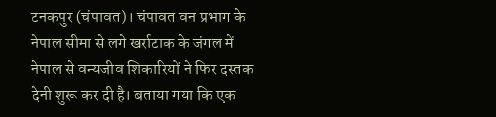टनकपुर (चंपावत)। चंपावत वन प्रभाग के नेपाल सीमा से लगे खर्राटाक के जंगल में नेपाल से वन्यजीव शिकारियों ने फिर दस्तक देनी शुरू कर दी है। बताया गया कि एक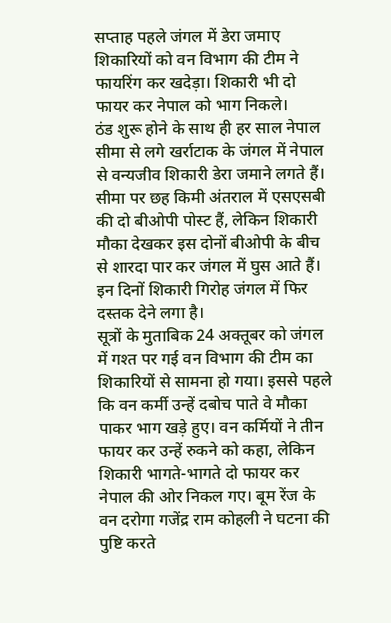सप्ताह पहले जंगल में डेरा जमाए शिकारियों को वन विभाग की टीम ने फायरिंग कर खदेड़ा। शिकारी भी दो फायर कर नेपाल को भाग निकले।
ठंड शुरू होने के साथ ही हर साल नेपाल सीमा से लगे खर्राटाक के जंगल में नेपाल से वन्यजीव शिकारी डेरा जमाने लगते हैं। सीमा पर छह किमी अंतराल में एसएसबी की दो बीओपी पोस्ट हैं, लेकिन शिकारी मौका देखकर इस दोनों बीओपी के बीच से शारदा पार कर जंगल में घुस आते हैं। इन दिनों शिकारी गिरोह जंगल में फिर दस्तक देने लगा है।
सूत्रों के मुताबिक 24 अक्तूबर को जंगल में गश्त पर गई वन विभाग की टीम का शिकारियों से सामना हो गया। इससे पहले कि वन कर्मी उन्हें दबोच पाते वे मौका पाकर भाग खड़े हुए। वन कर्मियों ने तीन फायर कर उन्हें रुकने को कहा, लेकिन शिकारी भागते-भागते दो फायर कर नेपाल की ओर निकल गए। बूम रेंज के वन दरोगा गजेंद्र राम कोहली ने घटना की पुष्टि करते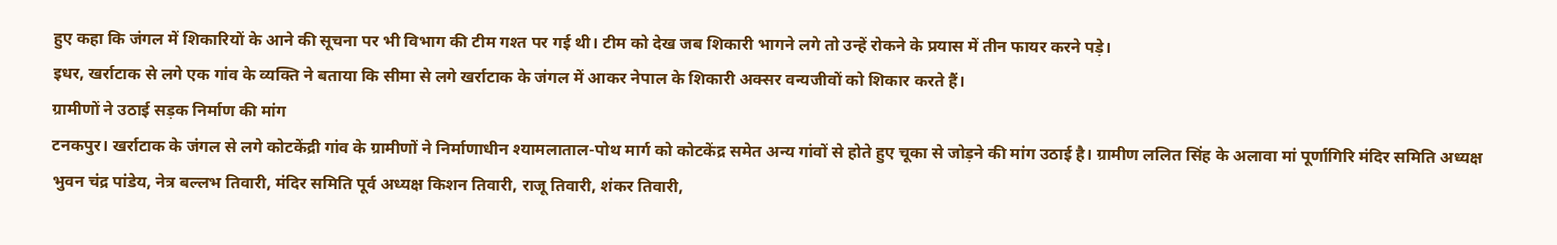हुए कहा कि जंगल में शिकारियों के आने की सूचना पर भी विभाग की टीम गश्त पर गई थी। टीम को देख जब शिकारी भागने लगे तो उन्हें रोकने के प्रयास में तीन फायर करने पड़े।
इधर, खर्राटाक से लगे एक गांव के व्यक्ति ने बताया कि सीमा से लगे खर्राटाक के जंगल में आकर नेपाल के शिकारी अक्सर वन्यजीवों को शिकार करते हैं।
ग्रामीणों ने उठाई सड़क निर्माण की मांग
टनकपुर। खर्राटाक के जंगल से लगे कोटकेंद्री गांव के ग्रामीणों ने निर्माणाधीन श्यामलाताल-पोथ मार्ग को कोटकेंद्र समेत अन्य गांवों से होते हुए चूका से जोड़ने की मांग उठाई है। ग्रामीण ललित सिंह के अलावा मां पूर्णागिरि मंदिर समिति अध्यक्ष भुवन चंद्र पांडेय, नेत्र बल्लभ तिवारी, मंदिर समिति पूर्व अध्यक्ष किशन तिवारी, राजू तिवारी, शंकर तिवारी,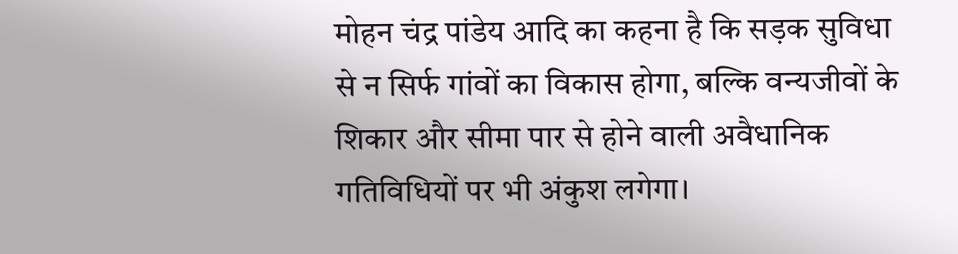मोहन चंद्र पांडेय आदि का कहना है कि सड़क सुविधा से न सिर्फ गांवों का विकास होगा, बल्कि वन्यजीवों के शिकार और सीमा पार से होने वाली अवैधानिक गतिविधियों पर भी अंकुश लगेगा।